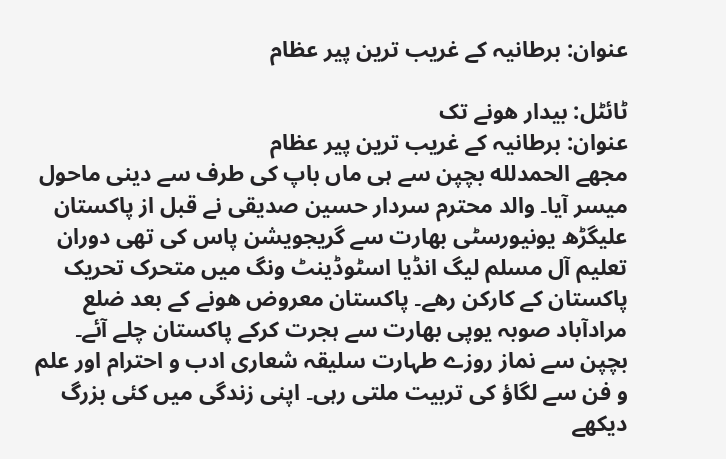عنوان: برطانیہ کے غریب ترین پیر عظام

ٹائٹل: بیدار ھونے تک
عنوان: برطانیہ کے غریب ترین پیر عظام
مجھے الحمدلله بچپن سے ہی ماں باپ کی طرف سے دینی ماحول میسر آیا۔ والد محترم سردار حسین صدیقی نے قبل از پاکستان علیگڑھ یونیورسٹی بھارت سے گریجویشن پاس کی تھی دوران تعلیم آل مسلم لیگ انڈیا اسٹوڈینٹ ونگ میں متحرک تحریک پاکستان کے کارکن رھے۔ پاکستان معروض ھونے کے بعد ضلع مرادآباد صوبہ یوپی بھارت سے ہجرت کرکے پاکستان چلے آئے۔ بچپن سے نماز روزے طہارت سلیقہ شعاری ادب و احترام اور علم و فن سے لگاؤ کی تربیت ملتی رہی۔ اپنی زندگی میں کئی بزرگ دیکھے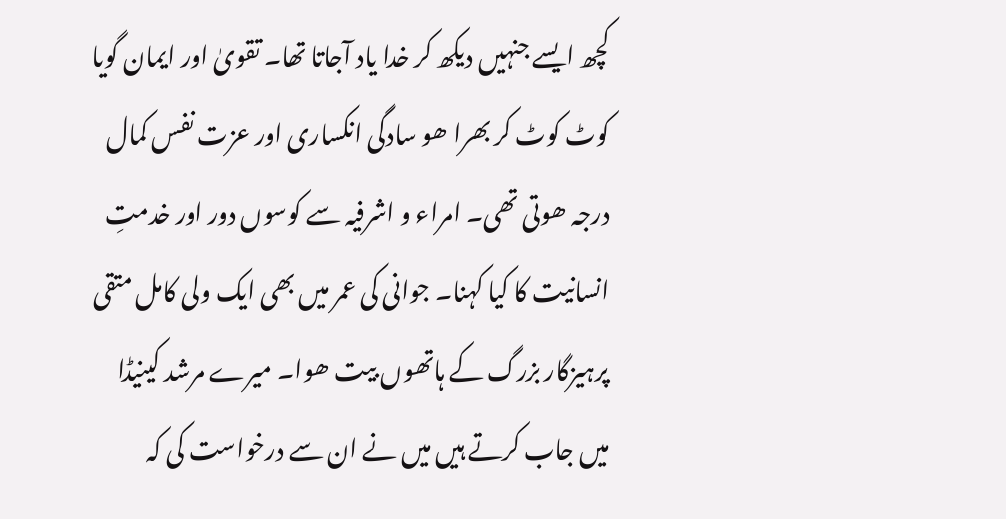کچھ ایسے جنہیں دیکھ کر خدا یاد آجاتا تھا۔ تقویٰ اور ایمان گویا کوٹ کوٹ کر بھرا ھو سادگی انکساری اور عزت نفس کمال درجہ ھوتی تھی۔ امراء و اشرفیہ سے کوسوں دور اور خدمتِ انسانیت کا کیا کہنا۔ جوانی کی عمر میں بھی ایک ولی کامل متقی پرہیزگار بزرگ کے ہاتھوں بیت ھوا۔ میرے مرشد کینیڈا میں جاب کرتے ہیں میں نے ان سے درخواست کی کہ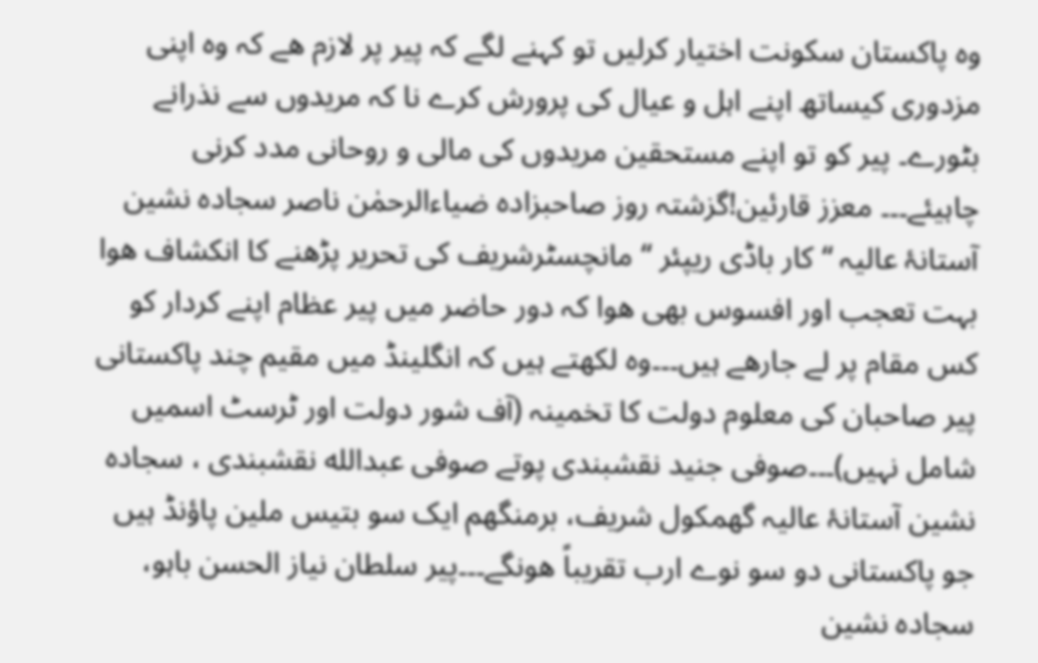وہ پاکستان سکونت اختیار کرلیں تو کہنے لگے کہ پیر پر لازم ھے کہ وہ اپنی مزدوری کیساتھ اپنے اہل و عیال کی پرورش کرے نا کہ مریدوں سے نذرانے بٹورے۔ پیر کو تو اپنے مستحقین مریدوں کی مالی و روحانی مدد کرنی چاہیئے۔۔۔ معزز قارئین!گزشتہ روز صاحبزادہ ضیاءالرحمٰن ناصر سجادہ نشین آستانۂ عالیہ “ کار باڈی ریپئر “ مانچسٹرشریف کی تحریر پڑھنے کا انکشاف ھوا بہت تعجب اور افسوس بھی ھوا کہ دور حاضر میں پیر عظام اپنے کردار کو کس مقام پر لے جارھے ہیں۔۔۔وہ لکھتے ہیں کہ انگلینڈ میں مقیم چند پاکستانی پیر صاحبان کی معلوم دولت کا تخمینہ (آف شور دولت اور ٹرسٹ اسمیں شامل نہیں)۔۔۔صوفی جنید نقشبندی پوتے صوفی عبدالله نقشبندی ، سجادہ نشین آستانۂ عالیہ گھمکول شریف، برمنگھم ایک سو بتیس ملین پاؤنڈ ہیں جو پاکستانی دو سو نوے ارب تقریباً ھونگے۔۔۔پیر سلطان نیاز الحسن باہو، سجادہ نشین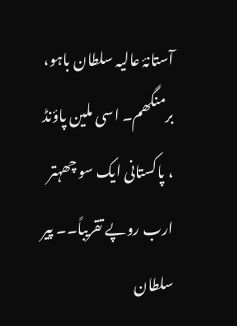آستانۂ عالیہ سلطان باہو، برمنگھم۔ اسی ملین پاؤنڈ ، پاکستانی ایک سو چھہتر ارب روپے تقریباً۔۔ پیر سلطان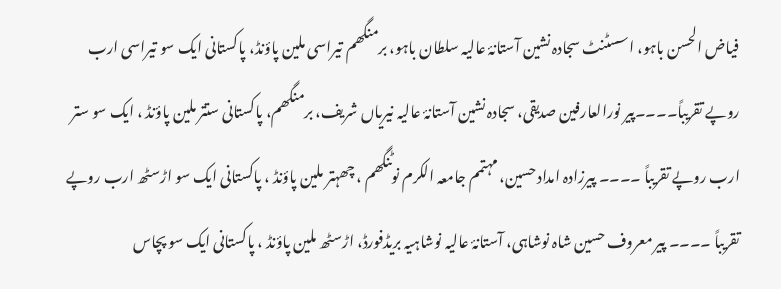فیاض الحسن باہو، اسسٹنٹ سجادہ نشین آستانۂ عالیہ سلطان باہو، برمنگھم تیراسی ملین پاؤنڈ، پاکستانی ایک سو تیراسی ارب روپے تقریباً۔۔۔۔پیر نورالعارفین صدیقی، سجادہ نشین آستانۂ عالیہ نیریاں شریف، برمنگھم، پاکستانی ستتر ملین پاؤنڈ ، ایک سو ستر ارب روپے تقریباً ۔۔۔۔ پیرزادہ امداد حسین، مہتمم جامعہ الکرم نوٹنگھم ، چھہتر ملین پاؤنڈ ، پاکستانی ایک سو اڑسٹھ ارب روپے تقریباً ۔۔۔۔ پیر معروف حسین شاہ نوشاہی، آستانۂ عالیہ نوشاہیہ بریڈفورڈ، اڑسٹھ ملین پاؤنڈ ، پاکستانی ایک سو پچاس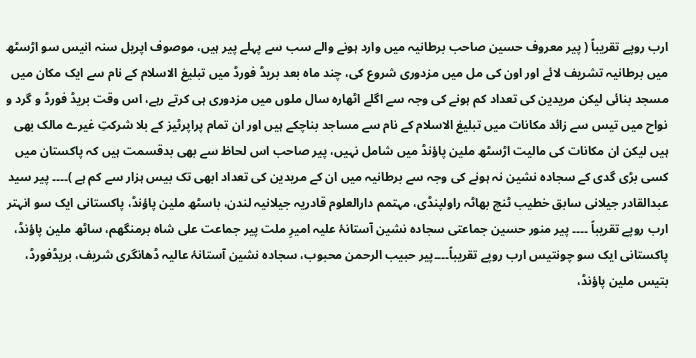ارب روپے تقریباً ( پیر معروف حسین صاحب برطانیہ میں وارد ہونے والے سب سے پہلے پیر ہیں، موصوف اپریل سنہ انیس سو اڑسٹھ میں برطانیہ تشریف لائے اور اون کی مل میں مزدوری شروع کی، چند ماہ بعد بریڈ فورڈ میں تبلیغ الاسلام کے نام سے ایک مکان میں مسجد بنائی لیکن مریدین کی تعداد کم ہونے کی وجہ سے اگلے اٹھارہ سال ملوں میں مزدوری ہی کرتے رہے، اس وقت بریڈ فورڈ و گرد و نواح میں تیس سے زائد مکانات میں تبلیغ الاسلام کے نام سے مساجد بناچکے ہیں اور ان تمام پراپرٹیز کے بلا شرکتِ غیرے مالک بھی ہیں لیکن ان مکانات کی مالیت اڑسٹھ ملین پاؤنڈ میں شامل نہیں، پیر صاحب اس لحاظ سے بھی بدقسمت ہیں کہ پاکستان میں کسی بڑی گدی کے سجادہ نشین نہ ہونے کی وجہ سے برطانیہ میں ان کے مریدین کی تعداد ابھی تک بیس ہزار سے کم ہے )۔۔۔۔ پیر سید عبدالقادر جیلانی سابق خطیب ٹنچ بھاٹہ راولپنڈی، مہتمم دارالعلوم قادریہ جیلانیہ لندن، باسٹھ ملین پاؤنڈ، پاکستانی ایک سو انہتر ارب روپے تقریباً ۔۔۔۔ پیر منور حسین جماعتی سجادہ نشین آستانۂ علیہ امیرِ ملت پیر جماعت علی شاہ برمنگھم، ساٹھ ملین پاؤنڈ، پاکستانی ایک سو چونتیس ارب روپے تقریباً۔۔۔۔پیر حبیب الرحمن محبوب، سجادہ نشین آستانۂ عالیہ ڈھانگری شریف، بریڈفورڈ، بتیس ملین پاؤنڈ،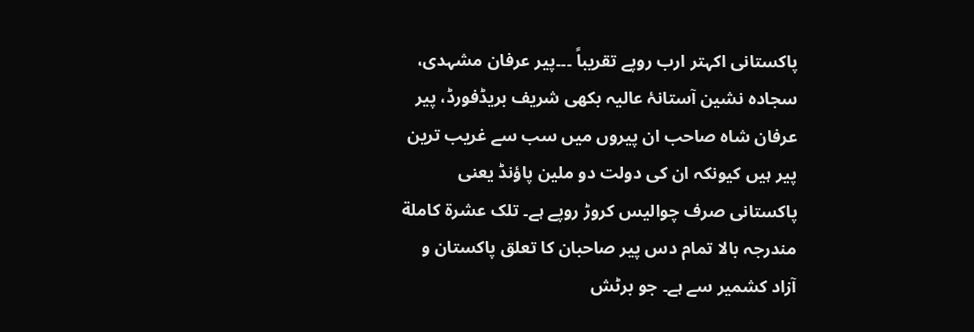پاکستانی اکہتر ارب روپے تقریباً ۔۔۔پیر عرفان مشہدی، سجادہ نشین آستانۂ عالیہ بکھی شریف بریڈفورڈ، پیر عرفان شاہ صاحب ان پیروں میں سب سے غریب ترین پیر ہیں کیونکہ ان کی دولت دو ملین پاؤنڈ یعنی پاکستانی صرف چوالیس کروڑ روپے ہے۔ تلک عشرة کاملة مندرجہ بالا تمام دس پیر صاحبان کا تعلق پاکستان و آزاد کشمیر سے ہے۔ جو برٹش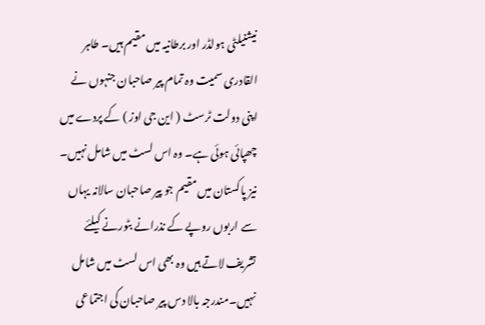نیشنیلٹی ہولڈر اور برطانیہ میں مقیم ہیں۔ طاہر القادری سمیت وہ تمام پیر صاحبان جنہوں نے اپنی دولت ٹرسٹ ( این جی اوز ) کے پردے میں چھپائی ہوئی ہے۔ وہ اس لسٹ میں شامل نہیں۔ نیز پاکستان میں مقیم جو پیر صاحبان سالانہ یہاں سے اربوں روپے کے نذرانے بٹورنے کیلئے تشریف لاتے ہیں وہ بھی اس لسٹ میں شامل نہیں۔مندرجہ بالا دس پیر صاحبان کی اجتماعی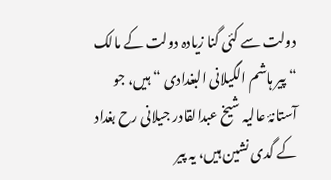دولت سے کئی گنا زیادہ دولت کے مالک “ پیر ہاشم الگیلانی البغدادی “ ہیں، جو آستانۂ عالیہ شیخ عبدالقادر جیلانی رح بغداد کے گدی نشین ہیں، یہ پیر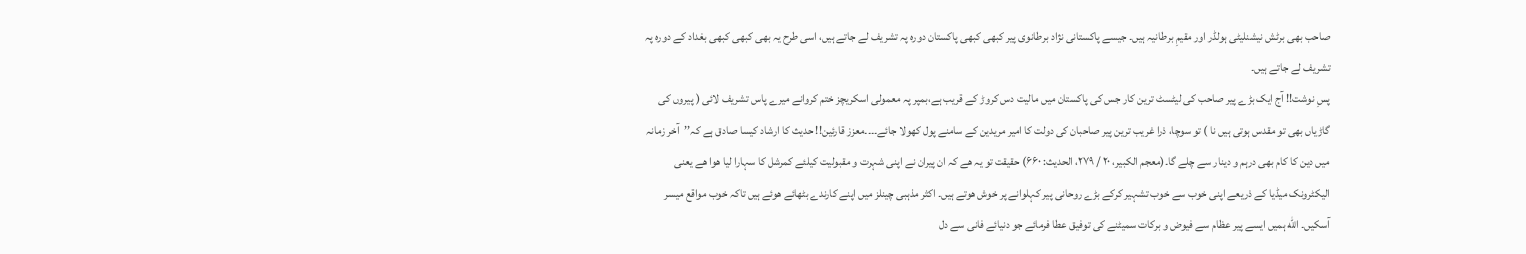صاحب بھی برٹش نیشنلیٹی ہولڈر اور مقیمِ برطانیہ ہیں۔ جیسے پاکستانی نژاد برطانوی پیر کبھی کبھی پاکستان دورہ پہ تشریف لے جاتے ہیں، اسی طرح یہ بھی کبھی کبھی بغداد کے دورہ پہ تشریف لے جاتے ہیں۔
پسِ نوشت!! آج ایک بڑے پیر صاحب کی لیٹسٹ ترین کار جس کی پاکستان میں مالیت دس کروڑ کے قریب ہے،بمپر پہ معمولی اسکریچز ختم کروانے میرے پاس تشریف لائی ( پیروں کی گاڑیاں بھی تو مقدس ہوتی ہیں نا ) تو سوچا، ذرا غریب ترین پیر صاحبان کی دولت کا امیر مریدین کے سامنے پول کھولا جائے۔۔۔۔معزز قارئین!! حدیث کا ارشاد کیسا صادق ہے کہ’’آخر زمانہ میں دین کا کام بھی درہم و دینار سے چلے گا۔(معجم الکبیر، ۲۰ / ۲۷۹، الحدیث: ۶۶۰) حقیقت تو یہ ھے کہ ان پیران نے اپنی شہرت و مقبولیت کیلئے کمرشل کا سہارا لیا ھوا ھے یعنی الیکٹرونک میڈیا کے ذریعے اپنی خوب سے خوب تشہیر کرکے بڑے روحانی پیر کہلوانے پر خوش ھوتے ہیں۔ اکثر مذہبی چینلز میں اپنے کارندے بٹھائے ھوئے ہیں تاکہ خوب مواقع میسر آسکیں۔ الله ہمیں ایسے پیر عظام سے فیوض و برکات سمیٹنے کی توفیق عطا فرمائے جو دنیائے فانی سے دل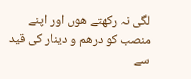لگی نہ رکھتے ھوں اور اپنے منصب کو درھم و دینار کی قید سے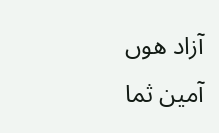آزاد ھوں آمین ثما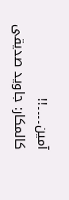آمین۔۔۔۔!!
کالمکار: جاوید صدیقی